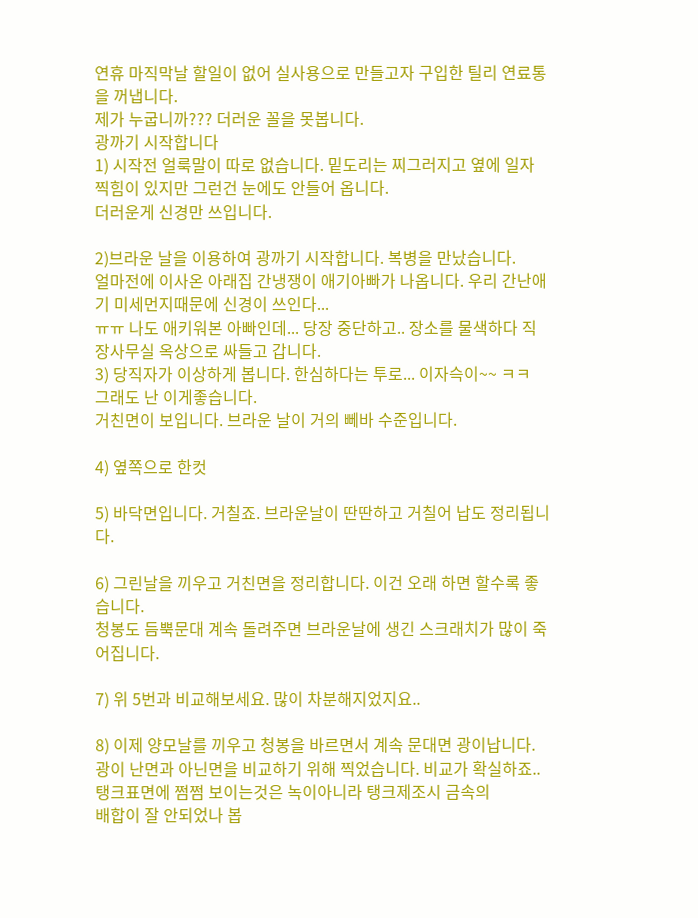연휴 마직막날 할일이 없어 실사용으로 만들고자 구입한 틸리 연료통을 꺼냅니다.
제가 누굽니까??? 더러운 꼴을 못봅니다.
광까기 시작합니다
1) 시작전 얼룩말이 따로 없습니다. 밑도리는 찌그러지고 옆에 일자 찍힘이 있지만 그런건 눈에도 안들어 옵니다.
더러운게 신경만 쓰입니다.

2)브라운 날을 이용하여 광까기 시작합니다. 복병을 만났습니다.
얼마전에 이사온 아래집 간냉쟁이 애기아빠가 나옵니다. 우리 간난애기 미세먼지때문에 신경이 쓰인다...
ㅠㅠ 나도 애키워본 아빠인데... 당장 중단하고.. 장소를 물색하다 직장사무실 옥상으로 싸들고 갑니다.
3) 당직자가 이상하게 봅니다. 한심하다는 투로... 이자슥이~~ ㅋㅋ
그래도 난 이게좋습니다.
거친면이 보입니다. 브라운 날이 거의 뻬바 수준입니다.

4) 옆쪽으로 한컷

5) 바닥면입니다. 거칠죠. 브라운날이 딴딴하고 거칠어 납도 정리됩니다.

6) 그린날을 끼우고 거친면을 정리합니다. 이건 오래 하면 할수록 좋습니다.
청봉도 듬뿍문대 계속 돌려주면 브라운날에 생긴 스크래치가 많이 죽어집니다.

7) 위 5번과 비교해보세요. 많이 차분해지었지요..

8) 이제 양모날를 끼우고 청봉을 바르면서 계속 문대면 광이납니다.
광이 난면과 아닌면을 비교하기 위해 찍었습니다. 비교가 확실하죠.. 탱크표면에 쩜쩜 보이는것은 녹이아니라 탱크제조시 금속의
배합이 잘 안되었나 봅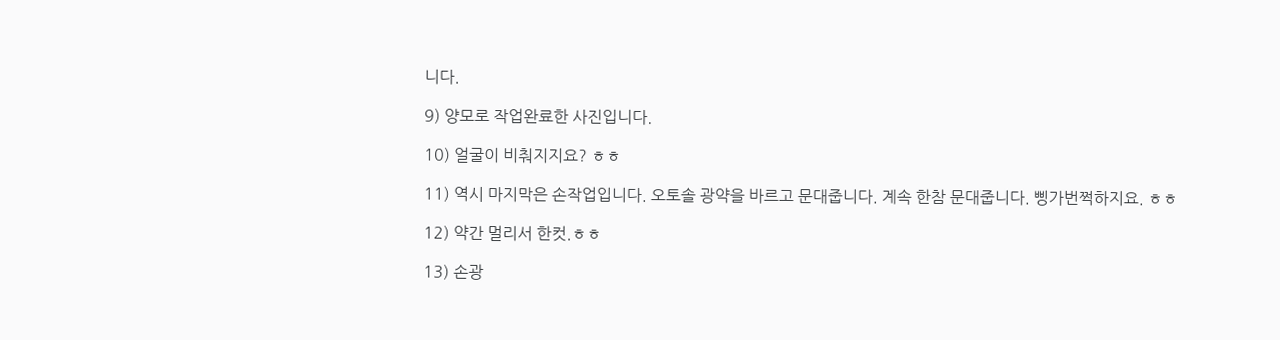니다.

9) 양모로 작업완료한 사진입니다.

10) 얼굴이 비춰지지요? ㅎㅎ

11) 역시 마지막은 손작업입니다. 오토솔 광약을 바르고 문대줍니다. 계속 한참 문대줍니다. 삥가번쩍하지요. ㅎㅎ

12) 약간 멀리서 한컷.ㅎㅎ

13) 손광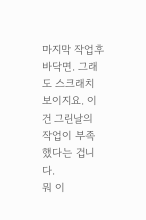마지막 작업후 바닥면. 그래도 스크래치 보이지요. 이건 그린날의 작업이 부족했다는 겁니다.
뭐 이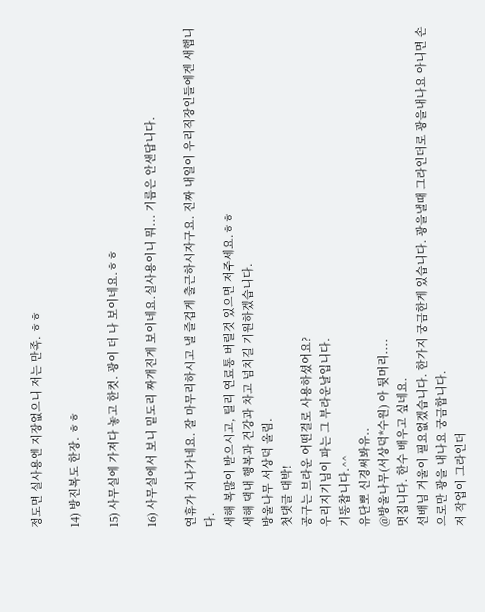정도면 실사용엔 지장없으니 저는 만족. ㅎㅎ

14) 방진복도 한장. ㅎㅎ

15) 사무실에 가져다 놓고 한컷. 광이 더 나 보이네요.ㅎㅎ

16) 사무실에서 보니 밑도리 짜개진게 보이네요.실사용이니 뭐... 기름은 안샌답니다.

연휴가 지나가네요. 잘 마무리하시고 낼 즐겁게 출근하시자구요. 진짜 내일이 우리직장인들에겐 새햅니다.
새해 복많이 받으시고, 틸리 연료통 버릴것 있으면 저주세요.ㅎㅎ
새해 댁내 행복과 건강과 차고 넘치길 기원하겠습니다.
방울나무 서상덕 올림.
첫댓글 대박!
공구는 브라운 어떤걸로 사용하셨어요?
우리지기님이 파는 그 부라운날입니다.
기똥찹니다.^^
유단뽀 신경써봐유..
@방울나무(서상덕*수원) 아 뒷머리....
멋집니다. 한수 배우고 싶네요.
선배님 거울이 필요없겠습니다. 한가지 궁금한게 있습니다. 광을낼때 그라인더로 광을내나요 아니면 손으로만 광을 내나요 궁금합니다.
저 작업이 그라인더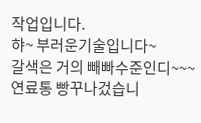작업입니다.
햐~ 부러운기술입니다~
갈색은 거의 빼빠수준인디~~~
연료통 빵꾸나겄습니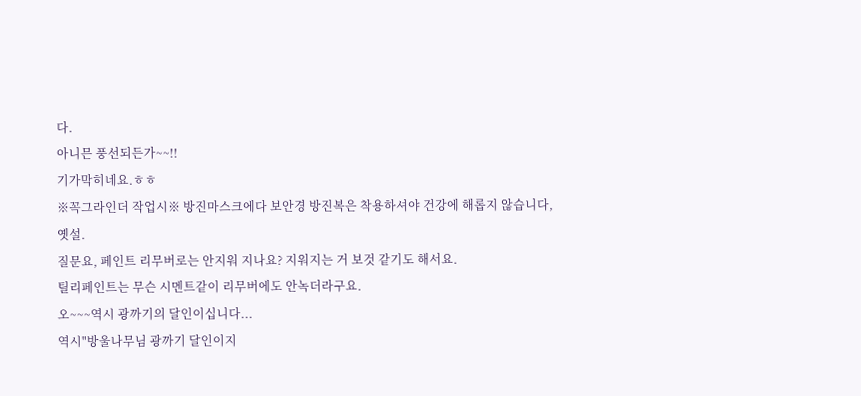다.
아니믄 풍선되든가~~!!
기가막히네요.ㅎㅎ
※꼭그라인더 작업시※ 방진마스크에다 보안경 방진복은 착용하셔야 건강에 해롭지 않습니다,
옛설.
질문요, 페인트 리무버로는 안지워 지나요? 지워지는 거 보것 같기도 해서요.
틸리페인트는 무슨 시멘트같이 리무버에도 안녹더라구요.
오~~~역시 광까기의 달인이십니다...
역시"방울나무님 광까기 달인이지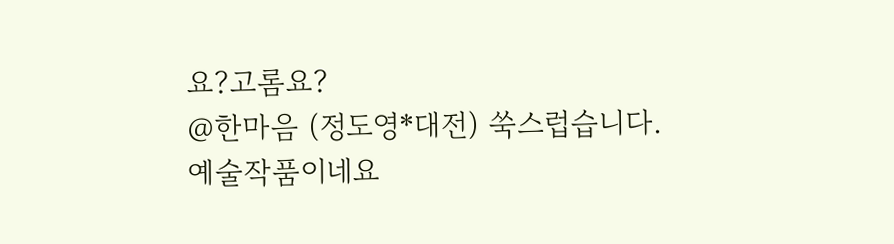요?고롬요?
@한마음 (정도영*대전) 쑥스럽습니다.
예술작품이네요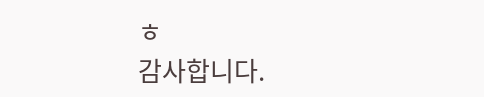ㅎ
감사합니다.